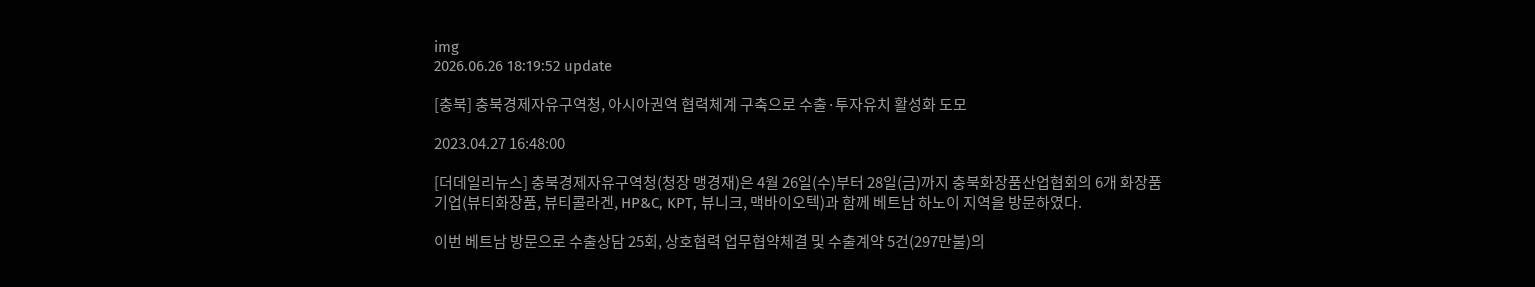img
2026.06.26 18:19:52 update

[충북] 충북경제자유구역청, 아시아권역 협력체계 구축으로 수출·투자유치 활성화 도모

2023.04.27 16:48:00

[더데일리뉴스] 충북경제자유구역청(청장 맹경재)은 4월 26일(수)부터 28일(금)까지 충북화장품산업협회의 6개 화장품 기업(뷰티화장품, 뷰티콜라겐, HP&C, KPT, 뷰니크, 맥바이오텍)과 함께 베트남 하노이 지역을 방문하였다.

이번 베트남 방문으로 수출상담 25회, 상호협력 업무협약체결 및 수출계약 5건(297만불)의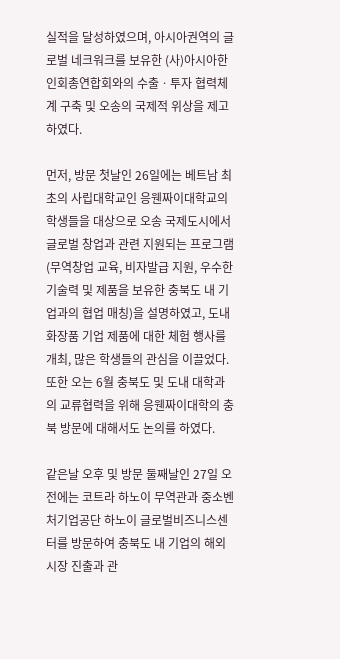실적을 달성하였으며, 아시아권역의 글로벌 네크워크를 보유한 (사)아시아한인회총연합회와의 수출ㆍ투자 협력체계 구축 및 오송의 국제적 위상을 제고하였다.

먼저, 방문 첫날인 26일에는 베트남 최초의 사립대학교인 응웬짜이대학교의 학생들을 대상으로 오송 국제도시에서 글로벌 창업과 관련 지원되는 프로그램(무역창업 교육, 비자발급 지원, 우수한 기술력 및 제품을 보유한 충북도 내 기업과의 협업 매칭)을 설명하였고, 도내 화장품 기업 제품에 대한 체험 행사를 개최, 많은 학생들의 관심을 이끌었다. 또한 오는 6월 충북도 및 도내 대학과의 교류협력을 위해 응웬짜이대학의 충북 방문에 대해서도 논의를 하였다.

같은날 오후 및 방문 둘째날인 27일 오전에는 코트라 하노이 무역관과 중소벤처기업공단 하노이 글로벌비즈니스센터를 방문하여 충북도 내 기업의 해외시장 진출과 관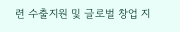련 수출지원 및 글로벌 창업 지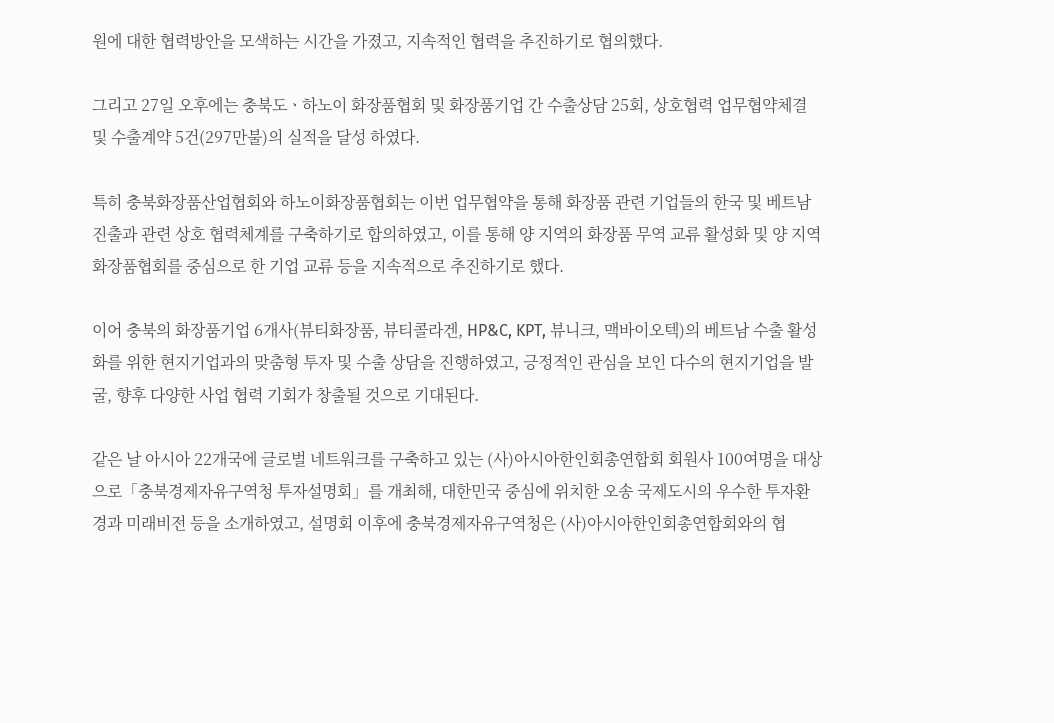원에 대한 협력방안을 모색하는 시간을 가졌고, 지속적인 협력을 추진하기로 협의했다.

그리고 27일 오후에는 충북도ㆍ하노이 화장품협회 및 화장품기업 간 수출상담 25회, 상호협력 업무협약체결 및 수출계약 5건(297만불)의 실적을 달성 하였다.

특히 충북화장품산업협회와 하노이화장품협회는 이번 업무협약을 통해 화장품 관련 기업들의 한국 및 베트남 진출과 관련 상호 협력체계를 구축하기로 합의하였고, 이를 통해 양 지역의 화장품 무역 교류 활성화 및 양 지역 화장품협회를 중심으로 한 기업 교류 등을 지속적으로 추진하기로 했다.

이어 충북의 화장품기업 6개사(뷰티화장품, 뷰티콜라겐, HP&C, KPT, 뷰니크, 맥바이오텍)의 베트남 수출 활성화를 위한 현지기업과의 맞춤형 투자 및 수출 상담을 진행하였고, 긍정적인 관심을 보인 다수의 현지기업을 발굴, 향후 다양한 사업 협력 기회가 창출될 것으로 기대된다.

같은 날 아시아 22개국에 글로벌 네트워크를 구축하고 있는 (사)아시아한인회총연합회 회원사 100여명을 대상으로「충북경제자유구역청 투자설명회」를 개최해, 대한민국 중심에 위치한 오송 국제도시의 우수한 투자환경과 미래비전 등을 소개하였고, 설명회 이후에 충북경제자유구역청은 (사)아시아한인회총연합회와의 협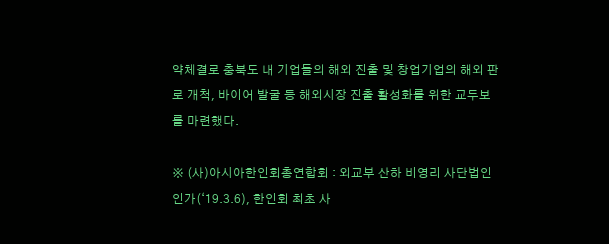약체결로 충북도 내 기업들의 해외 진출 및 창업기업의 해외 판로 개척, 바이어 발굴 등 해외시장 진출 활성화를 위한 교두보를 마련했다.

※ (사)아시아한인회총연합회 : 외교부 산하 비영리 사단법인 인가(‘19.3.6), 한인회 최초 사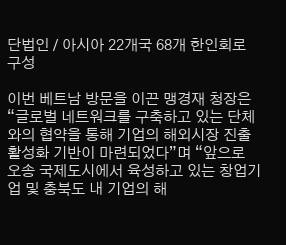단법인 / 아시아 22개국 68개 한인회로 구성

이번 베트남 방문을 이끈 맹경재 청장은 “글로벌 네트워크를 구축하고 있는 단체와의 협약을 통해 기업의 해외시장 진출 활성화 기반이 마련되었다”며 “앞으로 오송 국제도시에서 육성하고 있는 창업기업 및 충북도 내 기업의 해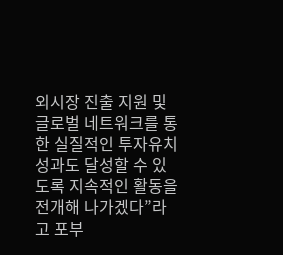외시장 진출 지원 및 글로벌 네트워크를 통한 실질적인 투자유치 성과도 달성할 수 있도록 지속적인 활동을 전개해 나가겠다”라고 포부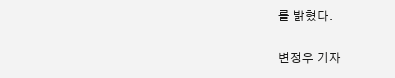를 밝혔다.

변정우 기자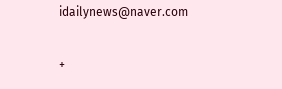idailynews@naver.com

+